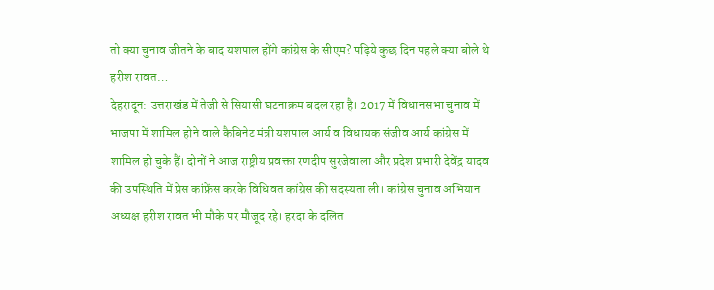तो क्या चुनाव जीतने के बाद यशपाल होंगे कांग्रेस के सीएम? पढ़िये कुछ दिन पहले क्या बोले थे हरीश रावत…
देहरादून: उत्तराखंड में तेजी से सियासी घटनाक्रम बदल रहा है। 2017 में विधानसभा चुनाव में भाजपा में शामिल होने वाले कैबिनेट मंत्री यशपाल आर्य व विधायक संजीव आर्य कांग्रेस में शामिल हो चुके हैं। दोनों ने आज राष्ट्रीय प्रवक्ता रणदीप सुरजेवाला और प्रदेश प्रभारी देवेंद्र यादव की उपस्थिति में प्रेस कांफ्रेंस करके विधिवत कांग्रेस की सदस्यता ली। कांग्रेस चुनाव अभियान अध्यक्ष हरीश रावत भी मौके पर मौजूद रहे। हरदा के दलित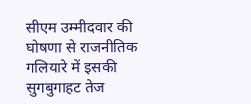सीएम उम्मीदवार की घोषणा से राजनीतिक गलियारे में इसकी सुगबुगाहट तेज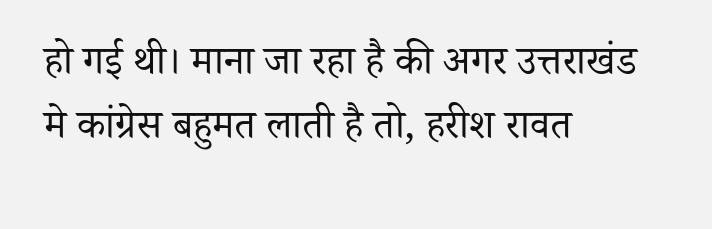हो गई थी। माना जा रहा है की अगर उत्तराखंड मे कांग्रेस बहुमत लाती है तो, हरीश रावत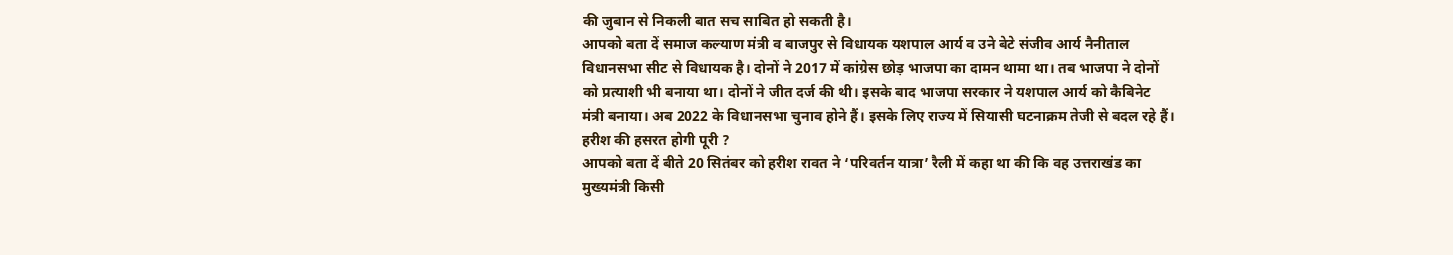की जुबान से निकली बात सच साबित हो सकती है।
आपको बता दें समाज कल्याण मंत्री व बाजपुर से विधायक यशपाल आर्य व उने बेटे संजीव आर्य नैनीताल विधानसभा सीट से विधायक है। दोनों ने 2017 में कांग्रेस छोड़ भाजपा का दामन थामा था। तब भाजपा ने दोनों को प्रत्याशी भी बनाया था। दोनों ने जीत दर्ज की थी। इसके बाद भाजपा सरकार ने यशपाल आर्य को कैबिनेट मंत्री बनाया। अब 2022 के विधानसभा चुनाव होने हैं। इसके लिए राज्य में सियासी घटनाक्रम तेजी से बदल रहे हैं।
हरीश की हसरत होगी पूरी ?
आपको बता दें बीते 20 सितंबर को हरीश रावत ने ‘परिवर्तन यात्रा’ रैली में कहा था की कि वह उत्तराखंड का मुख्यमंत्री किसी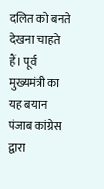दलित को बनते देखना चाहते हैं। पूर्व मुख्यमंत्री का यह बयान पंजाब कांग्रेस द्वारा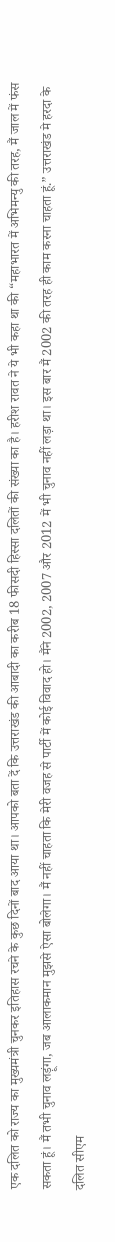एक दलित को राज्य का मुख्यमंत्री चुनकर इतिहास रचने के कुछ दिनों बाद आया था। आपको बता दें कि उत्तराखंड की आबादी का करीब 18 फीसदी हिस्सा दलितों की संख्या का है। हरीश रावत ने ये भी कहा था की “महाभारत में अभिमन्यु की तरह, मैं जाल में फंस सकता हूं। मैं तभी चुनाव लड़ूंगा, जब आलाकमान मुझसे ऐसा बोलेगा। मैं नहीं चाहता कि मेरी वजह से पार्टी में कोई विवाद हो। मैंने 2002, 2007 और 2012 में भी चुनाव नहीं लड़ा था। इस बार मैं 2002 की तरह ही काम करना चाहता हूं.” उत्तराखंड मे हरदा के दलित सीएम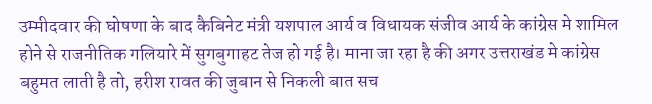उम्मीदवार की घोषणा के बाद कैबिनेट मंत्री यशपाल आर्य व विधायक संजीव आर्य के कांग्रेस मे शामिल होने से राजनीतिक गलियारे में सुगबुगाहट तेज हो गई है। माना जा रहा है की अगर उत्तराखंड मे कांग्रेस बहुमत लाती है तो, हरीश रावत की जुबान से निकली बात सच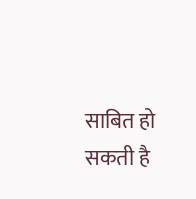साबित हो सकती है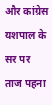और कांग्रेस यशपाल के सर पर ताज पहना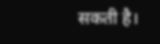सकती है।